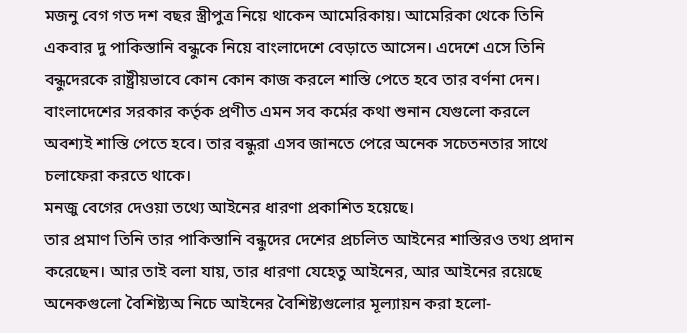মজনু বেগ গত দশ বছর স্ত্রীপুত্র নিয়ে থাকেন আমেরিকায়। আমেরিকা থেকে তিনি একবার দু পাকিস্তানি বন্ধুকে নিয়ে বাংলাদেশে বেড়াতে আসেন। এদেশে এসে তিনি বন্ধুদেরকে রাষ্ট্রীয়ভাবে কোন কোন কাজ করলে শাস্তি পেতে হবে তার বর্ণনা দেন। বাংলাদেশের সরকার কর্তৃক প্রণীত এমন সব কর্মের কথা শুনান যেগুলো করলে অবশ্যই শাস্তি পেতে হবে। তার বন্ধুরা এসব জানতে পেরে অনেক সচেতনতার সাথে চলাফেরা করতে থাকে।
মনজু বেগের দেওয়া তথ্যে আইনের ধারণা প্রকাশিত হয়েছে।
তার প্রমাণ তিনি তার পাকিস্তানি বন্ধুদের দেশের প্রচলিত আইনের শাস্তিরও তথ্য প্রদান করেছেন। আর তাই বলা যায়, তার ধারণা যেহেতু আইনের, আর আইনের রয়েছে অনেকগুলো বৈশিষ্ট্যঅ নিচে আইনের বৈশিষ্ট্যগুলোর মূল্যায়ন করা হলো-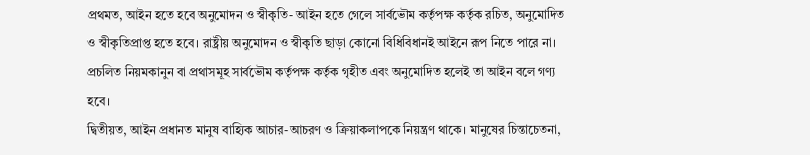প্রথমত, আইন হতে হবে অনুমোদন ও স্বীকৃতি- আইন হতে গেলে সার্বভৌম কর্তৃপক্ষ কর্তৃক রচিত, অনুমোদিত ও স্বীকৃতিপ্রাপ্ত হতে হবে। রাষ্ট্রীয় অনুমোদন ও স্বীকৃতি ছাড়া কোনো বিধিবিধানই আইনে রূপ নিতে পারে না। প্রচলিত নিয়মকানুন বা প্রথাসমূহ সার্বভৌম কর্তৃপক্ষ কর্তৃক গৃহীত এবং অনুমোদিত হলেই তা আইন বলে গণ্য হবে।
দ্বিতীয়ত, আইন প্রধানত মানুষ বাহ্যিক আচার-আচরণ ও ক্রিয়াকলাপকে নিয়ন্ত্রণ থাকে। মানুষের চিন্তাচেতনা,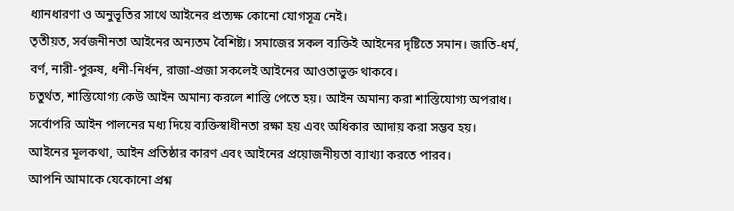ধ্যানধারণা ও অনুভূতির সাথে আইনের প্রত্যক্ষ কোনো যোগসূত্র নেই।
তৃতীয়ত, সর্বজনীনতা আইনের অন্যতম বৈশিষ্ট্য। সমাজের সকল ব্যক্তিই আইনের দৃষ্টিতে সমান। জাতি-ধর্ম, বর্ণ, নারী-পুরুষ, ধনী-নির্ধন, রাজা-প্রজা সকলেই আইনের আওতাভুক্ত থাকবে।
চতুর্থত, শাস্তিযোগ্য কেউ আইন অমান্য করলে শাস্তি পেতে হয়। আইন অমান্য করা শাস্তিযোগ্য অপরাধ। সর্বোপরি আইন পালনের মধ্য দিয়ে ব্যক্তিস্বাধীনতা রক্ষা হয় এবং অধিকার আদায় করা সম্ভব হয়।
আইনের মূলকথা, আইন প্রতিষ্ঠার কারণ এবং আইনের প্রয়োজনীয়তা ব্যাখ্যা করতে পারব।
আপনি আমাকে যেকোনো প্রশ্ন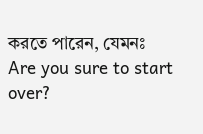করতে পারেন, যেমনঃ
Are you sure to start over?